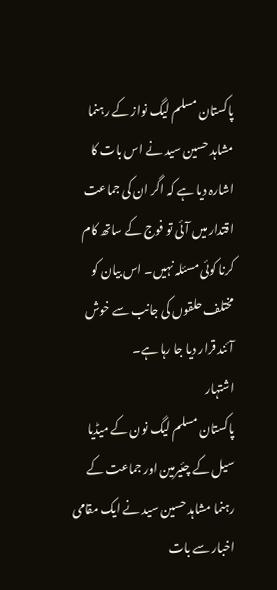پاکستان مسلم لیگ نواز کے رہنما مشاہد حسین سید نے اس بات کا اشارہ دیا ہے کہ اگر ان کی جماعت اقتدار میں آئی تو فوج کے ساتھ کام کرنا کوئی مسئلہ نہیں۔ اس بیان کو مختلف حلقوں کی جانب سے خوش آئند قرار دیا جا رہا ہے۔
اشتہار
پاکستان مسلم لیگ نون کے میڈیا سیل کے چئیرمین اور جماعت کے رہنما مشاہد حسین سید نے ایک مقامی اخبار سے بات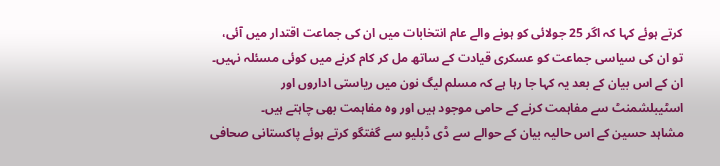کرتے ہوئے کہا کہ اگر 25 جولائی کو ہونے والے عام انتخابات میں ان کی جماعت اقتدار میں آئی، تو ان کی سیاسی جماعت کو عسکری قیادت کے ساتھ مل کر کام کرنے میں کوئی مسئلہ نہیں۔ ان کے اس بیان کے بعد یہ کہا جا رہا ہے کہ مسلم لیگ نون میں ریاستی اداروں اور اسٹیبلشمنٹ سے مفاہمت کرنے کے حامی موجود ہیں اور وہ مفاہمت بھی چاہتے ہیں۔
مشاہد حسین کے اس حالیہ بیان کے حوالے سے ڈی ڈبلیو سے گفتگو کرتے ہوئے پاکستانی صحافی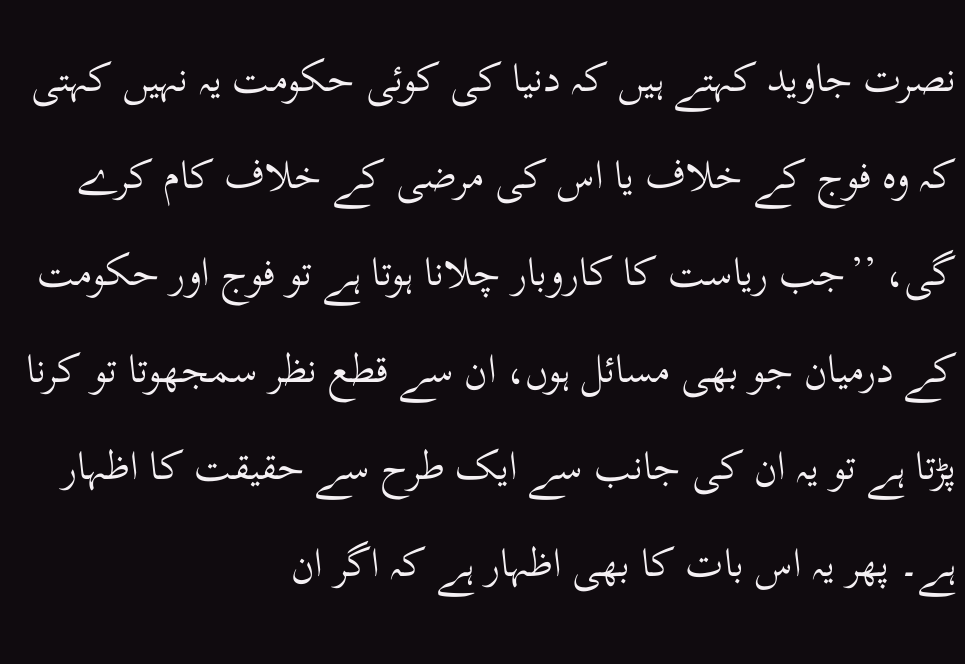نصرت جاوید کہتے ہیں کہ دنیا کی کوئی حکومت یہ نہیں کہتی کہ وہ فوج کے خلاف یا اس کی مرضی کے خلاف کام کرے گی، ’’جب ریاست کا کاروبار چلانا ہوتا ہے تو فوج اور حکومت کے درمیان جو بھی مسائل ہوں، ان سے قطع نظر سمجھوتا تو کرنا پڑتا ہے تو یہ ان کی جانب سے ایک طرح سے حقیقت کا اظہار ہے۔ پھر یہ اس بات کا بھی اظہار ہے کہ اگر ان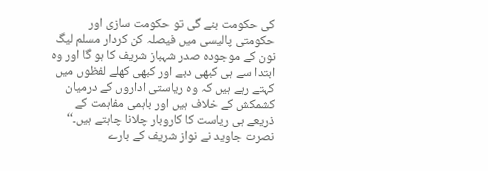کی حکومت بنے گی تو حکومت سازی اور حکومتی پالیسی میں فیصلہ کن کردار مسلم لیگ نون کے موجودہ صدر شہباز شریف کا ہو گا اور وہ ابتدا سے ہی کبھی دبے اور کبھی کھلے لفظوں میں کہتے رہے ہیں کہ وہ ریاستی اداروں کے درمیان کشمکش کے خلاف ہیں اور باہمی مفاہمت کے ذریعے ہی ریاست کا کاروبار چلانا چاہتے ہیں۔‘‘
نصرت جاوید نے نواز شریف کے بارے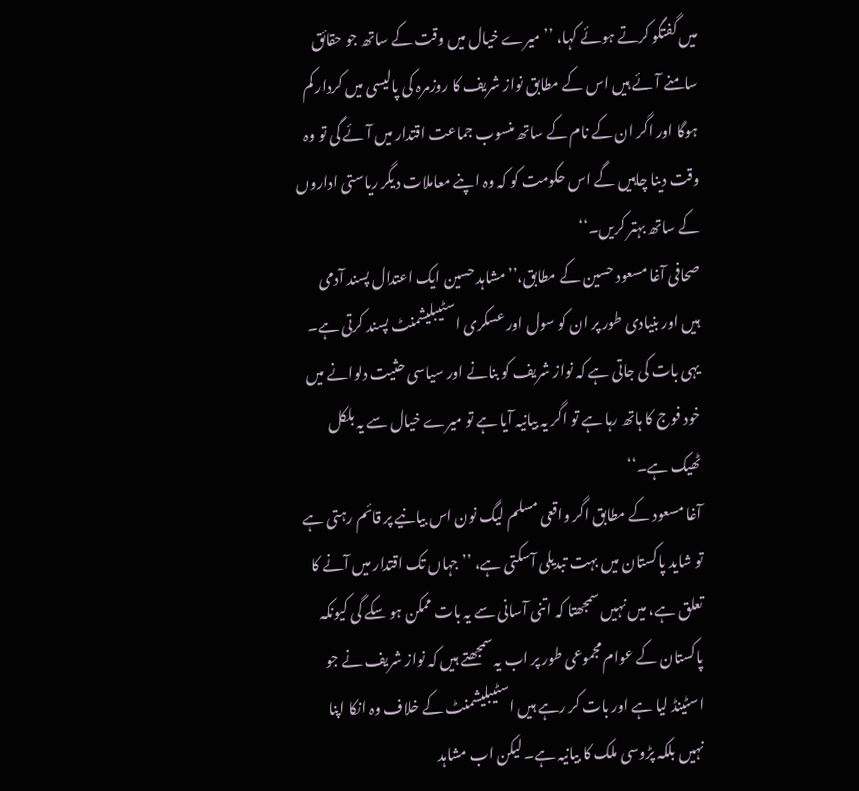میں گفتگو کرتے ہوئے کہا، ’’میرے خیال میں وقت کے ساتھ جو حقائق سامنے آئے ہیں اس کے مطابق نواز شریف کا روزمرہ کی پالیسی میں کردار کم ہوگا اور اگر ان کے نام کے ساتھ منسوب جماعت اقتدار میں آئے گی تو وہ وقت دینا چاہیں گے اس حکومت کو کہ وہ اپنے معاملات دیگر ریاستی اداروں کے ساتھ بہتر کریں۔‘‘
صحافی آغا مسعود حسین کے مطابق،’’مشاہد حسین ایک اعتدال پسند آدمی ہیں اور بنیادی طور پر ان کو سول اور عسکری اسٹیبلیشمنٹ پسند کرتی ہے۔ یہی بات کی جاتی ہے کہ نواز شریف کو بنانے اور سیاسی حثیت دلوانے میں خود فوج کا ہاتھ رہا ہے تو اگر یہ بیانیہ آیا ہے تو میرے خیال سے یہ بلکل ٹھیک ہے۔‘‘
آغا مسعود کے مطابق اگر واقعی مسلم لیگ نون اس بیانیے پر قائم رہتی ہے تو شاید پاکستان میں بہت تبدیلی آسکتی ہے، ’’جہاں تک اقتدار میں آنے کا تعلق ہے، میں نہیں سمجھتا کہ اتنی آسانی سے یہ بات ممکن ہو سکے گی کیونکہ پاکستان کے عوام مجموعی طور پر اب یہ سمجھتے ہیں کہ نواز شریف نے جو اسٹینڈ لیا ہے اور بات کر رہے ہیں اسٹیبلیشمنٹ کے خلاف وہ انکا اپنا نہیں بلکہ پڑوسی ملک کا بیانیہ ہے۔ لیکن اب مشاہد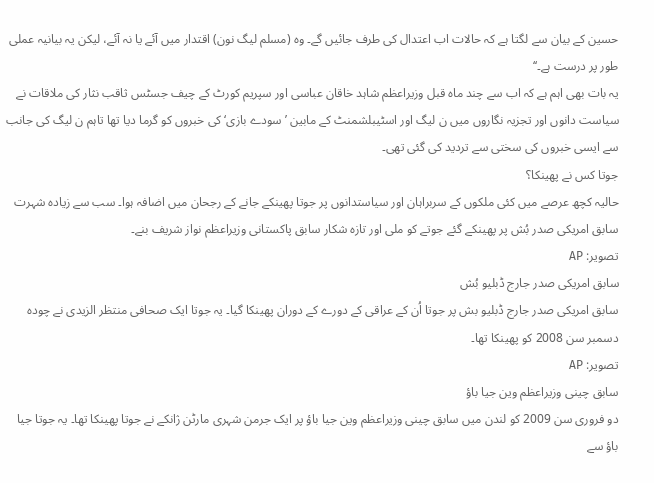حسین کے بیان سے لگتا ہے کہ حالات اب اعتدال کی طرف جائیں گے۔ وہ (مسلم لیگ نون) اقتدار میں آئے یا نہ آئے، لیکن یہ بیانیہ عملی طور پر درست ہے۔‘‘
یہ بات بھی اہم ہے کہ اب سے چند ماہ قبل وزیراعظم شاہد خاقان عباسی اور سپریم کورٹ کے چیف جسٹس ثاقب نثار کی ملاقات نے سیاست دانوں اور تجزیہ نگاروں میں ن لیگ اور اسٹیبلشمنٹ کے مابین ’سودے بازی‘ کی خبروں کو گرما دیا تھا تاہم ن لیگ کی جانب سے ایسی خبروں کی سختی سے تردید کی گئی تھی۔
جوتا کس نے پھینکا؟
حالیہ کچھ عرصے میں کئی ملکوں کے سربراہان اور سیاستدانوں پر جوتا پھینکے جانے کے رجحان میں اضافہ ہوا۔ سب سے زیادہ شہرت سابق امریکی صدر بُش پر پھینکے گئے جوتے کو ملی اور تازہ شکار سابق پاکستانی وزیراعظم نواز شریف بنے۔
تصویر: AP
سابق امریکی صدر جارج ڈبلیو بُش
سابق امریکی صدر جارج ڈبلیو بش پر جوتا اُن کے عراقی کے دورے کے دوران پھینکا گیا۔ یہ جوتا ایک صحافی منتظر الزیدی نے چودہ دسمبر سن 2008 کو پھینکا تھا۔
تصویر: AP
سابق چینی وزیراعظم وین جیا باؤ
دو فروری سن 2009 کو لندن میں سابق چینی وزیراعظم وین جیا باؤ پر ایک جرمن شہری مارٹن ژانکے نے جوتا پھینکا تھا۔ یہ جوتا جیا باؤ سے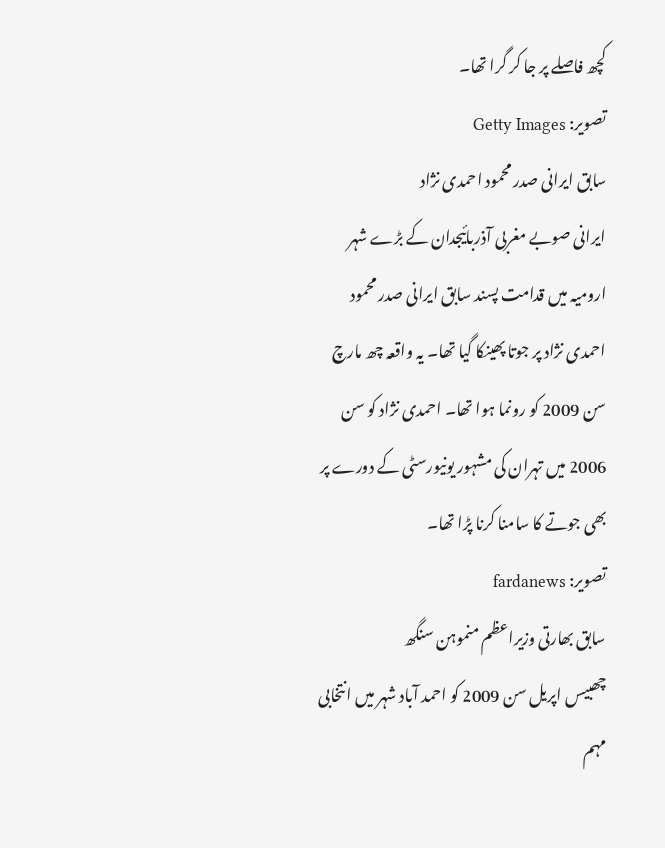کچھ فاصلے پر جا کر گرا تھا۔
تصویر: Getty Images
سابق ایرانی صدر محمود احمدی نژاد
ایرانی صوبے مغربی آذربائیجدان کے بڑے شہر ارومیہ میں قدامت پسند سابق ایرانی صدر محمود احمدی نژاد پر جوتا پھینکا گیا تھا۔ یہ واقعہ چھ مارچ سن 2009 کو رونما ہوا تھا۔ احمدی نژاد کو سن 2006 میں تہران کی مشہور یونیورسٹی کے دورے پر بھی جوتے کا سامنا کرنا پڑا تھا۔
تصویر: fardanews
سابق بھارتی وزیراعظم منموہن سنگھ
چھبیس اپریل سن 2009 کو احمد آباد شہر میں انتخابی مہم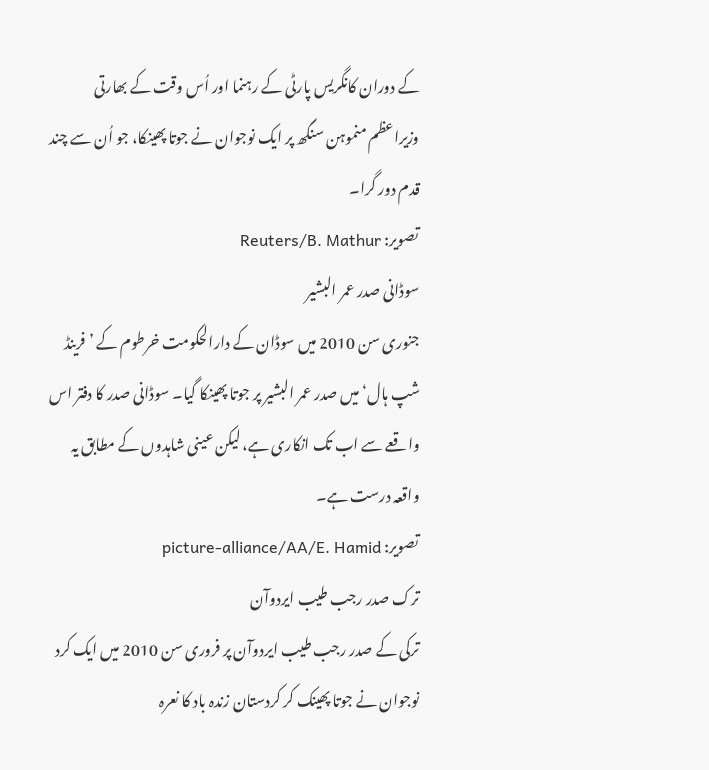کے دوران کانگریس پارٹی کے رہنما اور اُس وقت کے بھارتی وزیراعظم منموہن سنگھ پر ایک نوجوان نے جوتا پھینکا، جو اُن سے چند قدم دور گرا۔
تصویر: Reuters/B. Mathur
سوڈانی صدر عمر البشیر
جنوری سن 2010 میں سوڈان کے دارالحکومت خرطوم کے ’فرینڈ شپ ہال‘ میں صدر عمر البشیر پر جوتا پھینکا گیا۔ سوڈانی صدر کا دفتر اس واقعے سے اب تک انکاری ہے، لیکن عینی شاہدوں کے مطابق یہ واقعہ درست ہے۔
تصویر: picture-alliance/AA/E. Hamid
ترک صدر رجب طیب ایردوآن
ترکی کے صدر رجب طیب ایردوآن پر فروری سن 2010 میں ایک کرد نوجوان نے جوتا پھینک کر کردستان زندہ باد کا نعرہ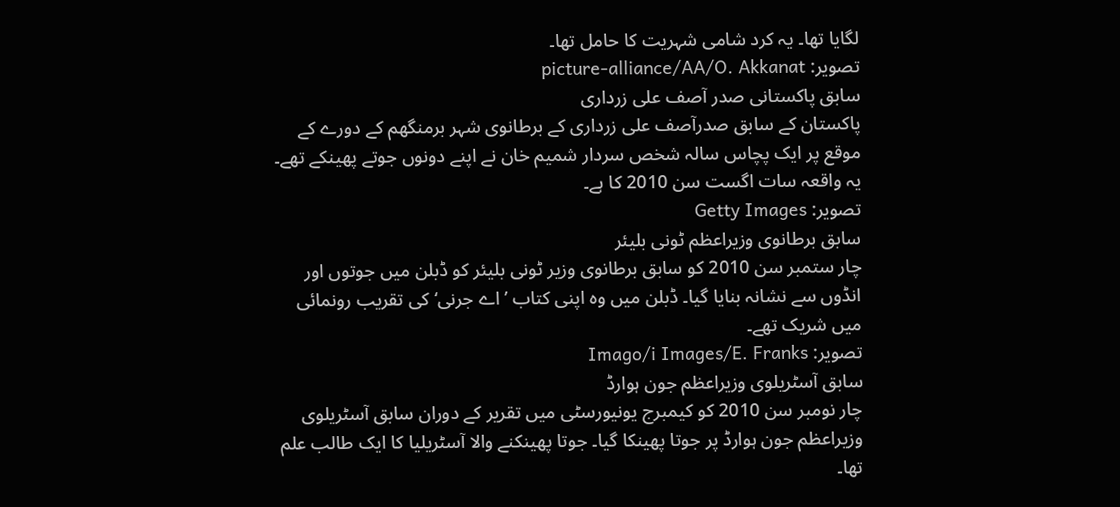لگایا تھا۔ یہ کرد شامی شہریت کا حامل تھا۔
تصویر: picture-alliance/AA/O. Akkanat
سابق پاکستانی صدر آصف علی زرداری
پاکستان کے سابق صدرآصف علی زرداری کے برطانوی شہر برمنگھم کے دورے کے موقع پر ایک پچاس سالہ شخص سردار شمیم خان نے اپنے دونوں جوتے پھینکے تھے۔ یہ واقعہ سات اگست سن 2010 کا ہے۔
تصویر: Getty Images
سابق برطانوی وزیراعظم ٹونی بلیئر
چار ستمبر سن 2010 کو سابق برطانوی وزیر ٹونی بلیئر کو ڈبلن میں جوتوں اور انڈوں سے نشانہ بنایا گیا۔ ڈبلن میں وہ اپنی کتاب ’اے جرنی‘ کی تقریب رونمائی میں شریک تھے۔
تصویر: Imago/i Images/E. Franks
سابق آسٹریلوی وزیراعظم جون ہوارڈ
چار نومبر سن 2010 کو کیمبرج یونیورسٹی میں تقریر کے دوران سابق آسٹریلوی وزیراعظم جون ہوارڈ پر جوتا پھینکا گیا۔ جوتا پھینکنے والا آسٹریلیا کا ایک طالب علم تھا۔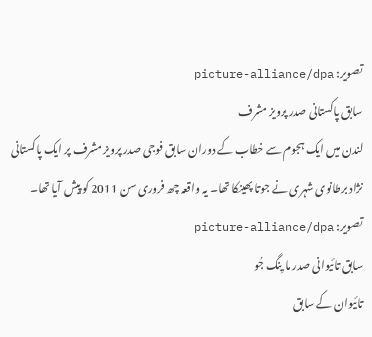تصویر: picture-alliance/dpa
سابق پاکستانی صدر پرویز مشرف
لندن میں ایک ہجوم سے خطاب کے دوران سابق فوجی صدر پرویز مشرف پر ایک پاکستانی نژاد برطانوی شہری نے جوتا پھینکا تھا۔ یہ واقعہ چھ فروری سن 2011 کو پیش آیا تھا۔
تصویر: picture-alliance/dpa
سابق تائیوانی صدر ما یِنگ جُو
تائیوان کے سابق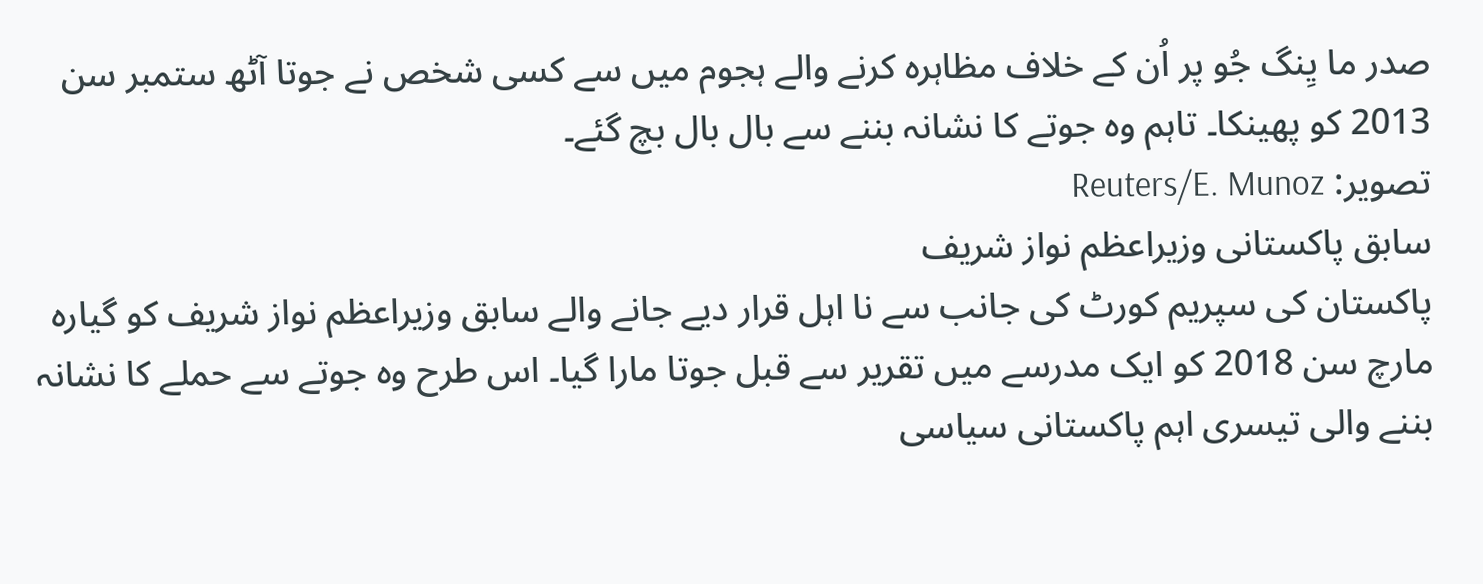صدر ما یِنگ جُو پر اُن کے خلاف مظاہرہ کرنے والے ہجوم میں سے کسی شخص نے جوتا آٹھ ستمبر سن 2013 کو پھینکا۔ تاہم وہ جوتے کا نشانہ بننے سے بال بال بچ گئے۔
تصویر: Reuters/E. Munoz
سابق پاکستانی وزیراعظم نواز شریف
پاکستان کی سپریم کورٹ کی جانب سے نا اہل قرار دیے جانے والے سابق وزیراعظم نواز شریف کو گیارہ مارچ سن 2018 کو ایک مدرسے میں تقریر سے قبل جوتا مارا گیا۔ اس طرح وہ جوتے سے حملے کا نشانہ بننے والی تیسری اہم پاکستانی سیاسی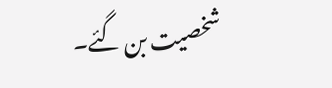شخصیت بن گئے۔